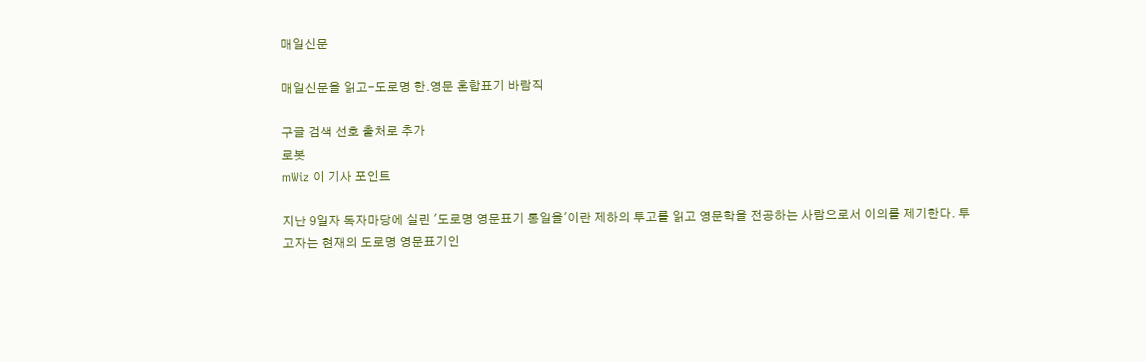매일신문

매일신문을 읽고-도로명 한.영문 혼합표기 바람직

구글 검색 선호 출처로 추가
로봇
mWiz 이 기사 포인트

지난 9일자 독자마당에 실린 '도로명 영문표기 통일을'이란 제하의 투고를 읽고 영문학을 전공하는 사람으로서 이의를 제기한다. 투고자는 현재의 도로명 영문표기인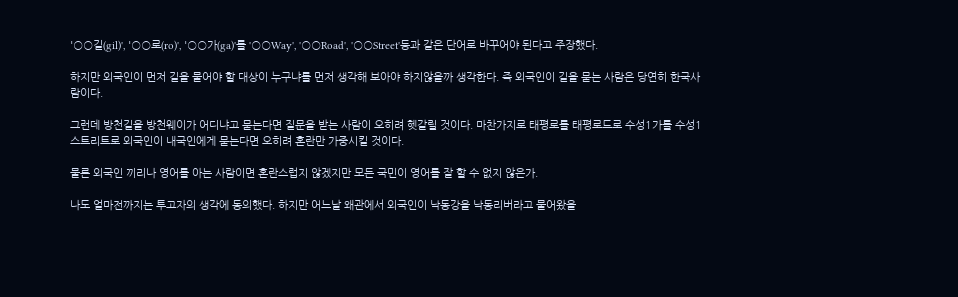'○○길(gil)', '○○로(ro)', '○○가(ga)'를 '○○Way', '○○Road', '○○Street'등과 같은 단어로 바꾸어야 된다고 주장했다.

하지만 외국인이 먼저 길을 물어야 할 대상이 누구냐를 먼저 생각해 보아야 하지않을까 생각한다. 즉 외국인이 길을 묻는 사람은 당연히 한국사람이다.

그런데 방천길을 방천웨이가 어디냐고 묻는다면 질문을 받는 사람이 오히려 헷갈릴 것이다. 마찬가지로 태평로를 태평로드로 수성1가를 수성1스트리트로 외국인이 내국인에게 묻는다면 오히려 혼란만 가중시킬 것이다.

물론 외국인 끼리나 영어를 아는 사람이면 혼란스럽지 않겠지만 모든 국민이 영어를 잘 할 수 없지 않은가.

나도 얼마전까지는 투고자의 생각에 동의했다. 하지만 어느날 왜관에서 외국인이 낙동강을 낙동리버라고 물어왔을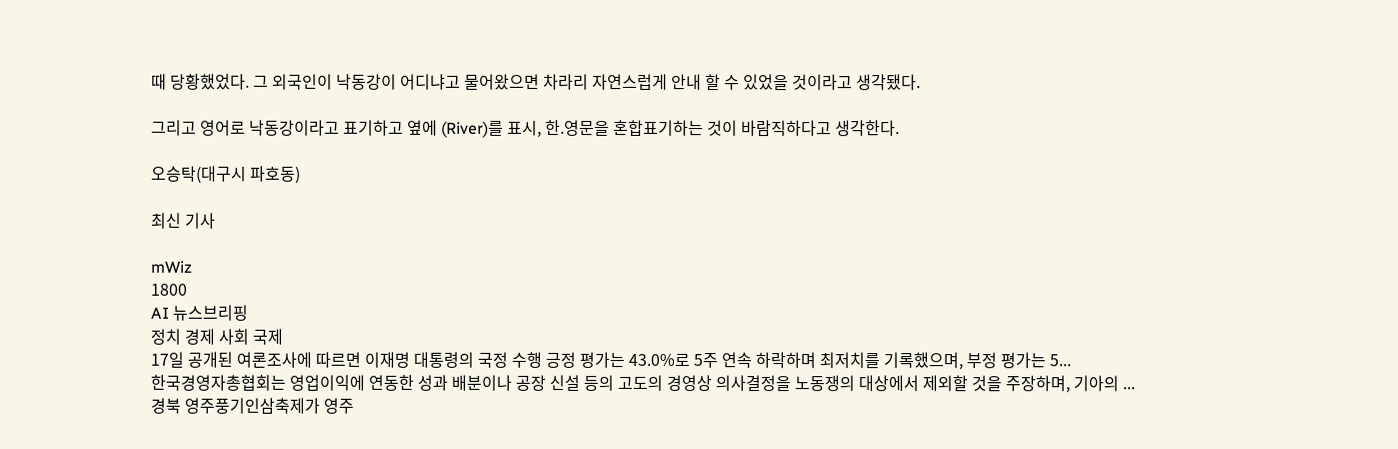때 당황했었다. 그 외국인이 낙동강이 어디냐고 물어왔으면 차라리 자연스럽게 안내 할 수 있었을 것이라고 생각됐다.

그리고 영어로 낙동강이라고 표기하고 옆에 (River)를 표시, 한.영문을 혼합표기하는 것이 바람직하다고 생각한다.

오승탁(대구시 파호동)

최신 기사

mWiz
1800
AI 뉴스브리핑
정치 경제 사회 국제
17일 공개된 여론조사에 따르면 이재명 대통령의 국정 수행 긍정 평가는 43.0%로 5주 연속 하락하며 최저치를 기록했으며, 부정 평가는 5...
한국경영자총협회는 영업이익에 연동한 성과 배분이나 공장 신설 등의 고도의 경영상 의사결정을 노동쟁의 대상에서 제외할 것을 주장하며, 기아의 ...
경북 영주풍기인삼축제가 영주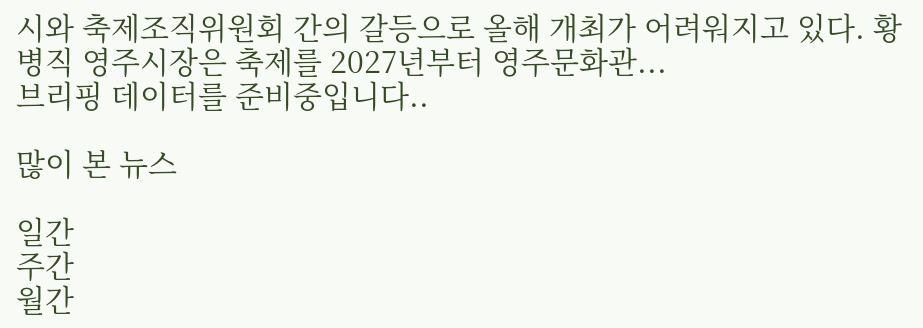시와 축제조직위원회 간의 갈등으로 올해 개최가 어려워지고 있다. 황병직 영주시장은 축제를 2027년부터 영주문화관...
브리핑 데이터를 준비중입니다..

많이 본 뉴스

일간
주간
월간